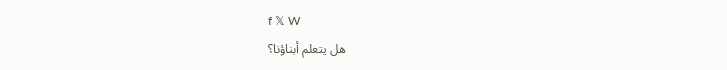f 𝕏 W
هل يتعلم أبناؤنا؟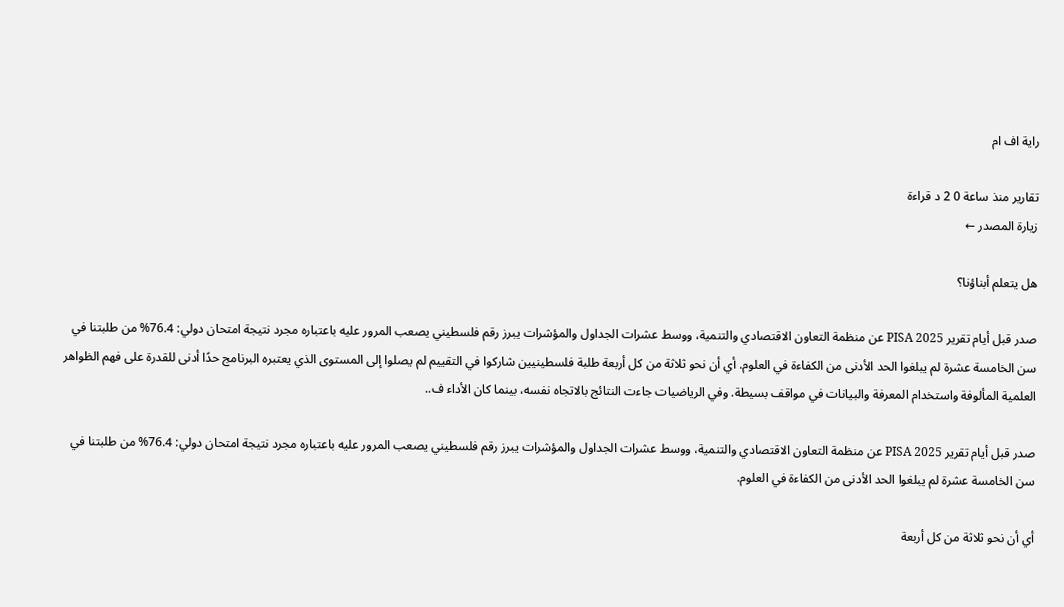راية اف ام

تقارير منذ ساعة 0 2 د قراءة
زيارة المصدر ←

هل يتعلم أبناؤنا؟

صدر قبل أيام تقرير PISA 2025 عن منظمة التعاون الاقتصادي والتنمية، ووسط عشرات الجداول والمؤشرات يبرز رقم فلسطيني يصعب المرور عليه باعتباره مجرد نتيجة امتحان دولي: 76.4% من طلبتنا في سن الخامسة عشرة لم يبلغوا الحد الأدنى من الكفاءة في العلوم. أي أن نحو ثلاثة من كل أربعة طلبة فلسطينيين شاركوا في التقييم لم يصلوا إلى المستوى الذي يعتبره البرنامج حدًا أدنى للقدرة على فهم الظواهر العلمية المألوفة واستخدام المعرفة والبيانات في مواقف بسيطة. وفي الرياضيات جاءت النتائج بالاتجاه نفسه، بينما كان الأداء ف..

صدر قبل أيام تقرير PISA 2025 عن منظمة التعاون الاقتصادي والتنمية، ووسط عشرات الجداول والمؤشرات يبرز رقم فلسطيني يصعب المرور عليه باعتباره مجرد نتيجة امتحان دولي: 76.4% من طلبتنا في سن الخامسة عشرة لم يبلغوا الحد الأدنى من الكفاءة في العلوم.

أي أن نحو ثلاثة من كل أربعة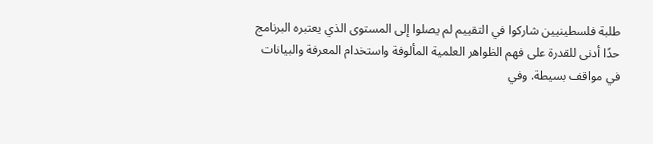طلبة فلسطينيين شاركوا في التقييم لم يصلوا إلى المستوى الذي يعتبره البرنامج حدًا أدنى للقدرة على فهم الظواهر العلمية المألوفة واستخدام المعرفة والبيانات في مواقف بسيطة. وفي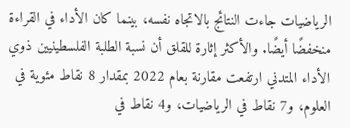الرياضيات جاءت النتائج بالاتجاه نفسه، بينما كان الأداء في القراءة منخفضًا أيضًا. والأكثر إثارة للقلق أن نسبة الطلبة الفلسطينيين ذوي الأداء المتدني ارتفعت مقارنة بعام 2022 بمقدار 8 نقاط مئوية في العلوم، و7 نقاط في الرياضيات، و4 نقاط في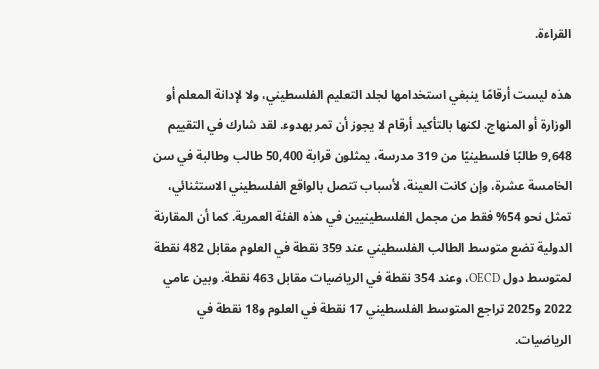القراءة.

هذه ليست أرقامًا ينبغي استخدامها لجلد التعليم الفلسطيني، ولا لإدانة المعلم أو الوزارة أو المنهاج. لكنها بالتأكيد أرقام لا يجوز أن تمر بهدوء. لقد شارك في التقييم 9,648 طالبًا فلسطينيًا من 319 مدرسة، يمثلون قرابة 50,400 طالب وطالبة في سن الخامسة عشرة، وإن كانت العينة، لأسباب تتصل بالواقع الفلسطيني الاستثنائي، تمثل نحو 54% فقط من مجمل الفلسطينيين في هذه الفئة العمرية. كما أن المقارنة الدولية تضع متوسط الطالب الفلسطيني عند 359 نقطة في العلوم مقابل 482 نقطة لمتوسط دول OECD، وعند 354 نقطة في الرياضيات مقابل 463 نقطة. وبين عامي 2022 و2025 تراجع المتوسط الفلسطيني 17 نقطة في العلوم و18 نقطة في الرياضيات.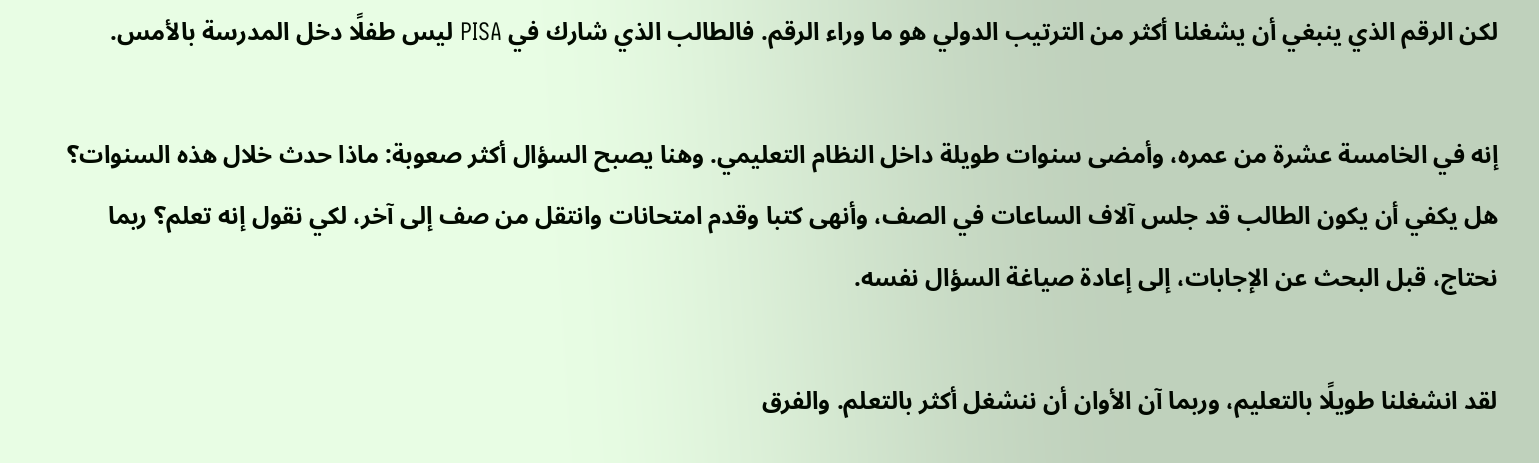لكن الرقم الذي ينبغي أن يشغلنا أكثر من الترتيب الدولي هو ما وراء الرقم. فالطالب الذي شارك في PISA ليس طفلًا دخل المدرسة بالأمس.

إنه في الخامسة عشرة من عمره، وأمضى سنوات طويلة داخل النظام التعليمي. وهنا يصبح السؤال أكثر صعوبة: ماذا حدث خلال هذه السنوات؟ هل يكفي أن يكون الطالب قد جلس آلاف الساعات في الصف، وأنهى كتبا وقدم امتحانات وانتقل من صف إلى آخر، لكي نقول إنه تعلم؟ ربما نحتاج، قبل البحث عن الإجابات، إلى إعادة صياغة السؤال نفسه.

لقد انشغلنا طويلًا بالتعليم، وربما آن الأوان أن ننشغل أكثر بالتعلم. والفرق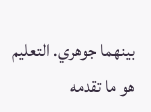بينهما جوهري. التعليم هو ما تقدمه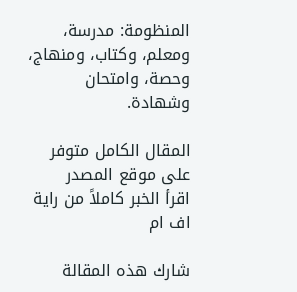المنظومة: مدرسة، ومعلم، وكتاب، ومنهاج، وحصة، وامتحان وشهادة.

المقال الكامل متوفر على موقع المصدر
اقرأ الخبر كاملاً من راية اف ام

شارك هذه المقالة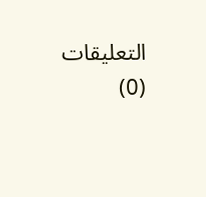التعليقات (0)